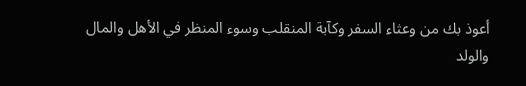أعوذ بك من وعثاء السفر وكآبة المنقلب وسوء المنظر في الأهل والمال
والولد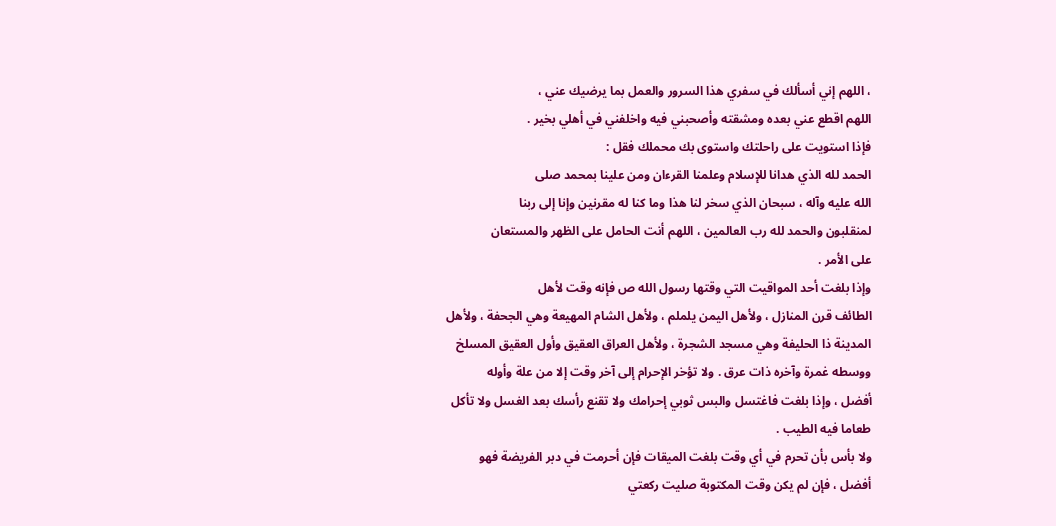، اللهم إني أسألك في سفري هذا السرور والعمل بما يرضيك عني ،
اللهم اقطع عني بعده ومشقته وأصحبني فيه واخلفني في أهلي بخير .
فإذا استويت على راحلتك واستوى بك محملك فقل :
الحمد لله الذي هدانا للإسلام وعلمنا القرءان ومن علينا بمحمد صلى
الله عليه وآله ، سبحان الذي سخر لنا هذا وما كنا له مقرنين وإنا إلى ربنا
لمنقلبون والحمد لله رب العالمين ، اللهم أنت الحامل على الظهر والمستعان
على الأمر .
وإذا بلغت أحد المواقيت التي وقتها رسول الله ص فإنه وقت لأهل
الطائف قرن المنازل ، ولأهل اليمن يلملم ، ولأهل الشام المهيعة وهي الجحفة ، ولأهل
المدينة ذا الحليفة وهي مسجد الشجرة ، ولأهل العراق العقيق وأول العقيق المسلخ
ووسطه غمرة وآخره ذات عرق . ولا تؤخر الإحرام إلى آخر وقت إلا من علة وأوله
أفضل ، وإذا بلغت فاغتسل والبس ثوبي إحرامك ولا تقنع رأسك بعد الغسل ولا تأكل
طعاما فيه الطيب .
ولا بأس بأن تحرم في أي وقت بلغت الميقات فإن أحرمت في دبر الفريضة فهو
أفضل ، فإن لم يكن وقت المكتوبة صليت ركعتي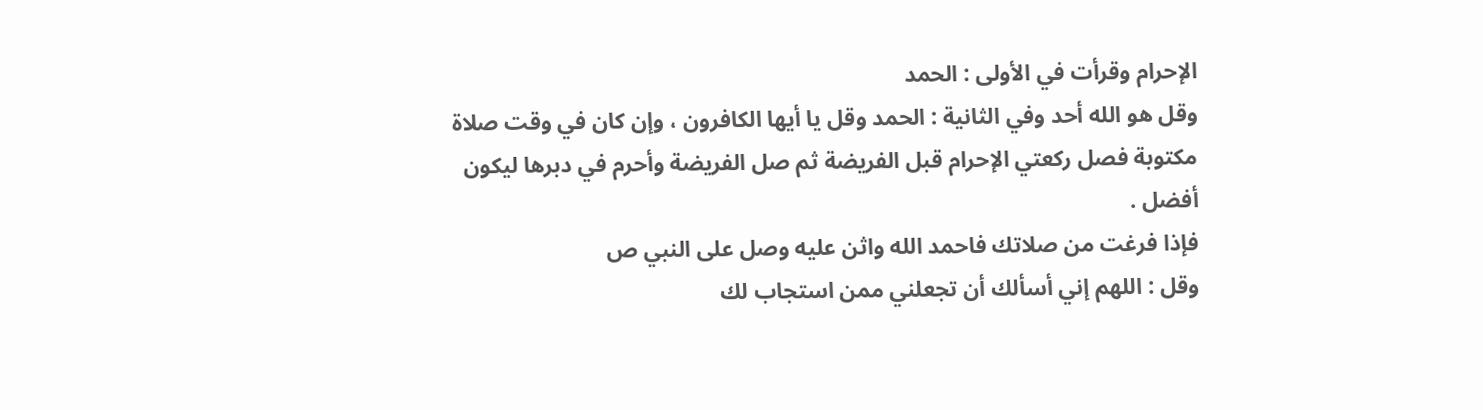الإحرام وقرأت في الأولى : الحمد
وقل هو الله أحد وفي الثانية : الحمد وقل يا أيها الكافرون ، وإن كان في وقت صلاة
مكتوبة فصل ركعتي الإحرام قبل الفريضة ثم صل الفريضة وأحرم في دبرها ليكون
أفضل .
فإذا فرغت من صلاتك فاحمد الله واثن عليه وصل على النبي ص
وقل : اللهم إني أسألك أن تجعلني ممن استجاب لك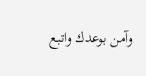وآمن بوعدك واتبع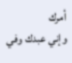أمرك
وإني عبدك وفي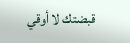قبضتك لا أوقي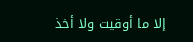إلا ما أوقيت ولا أخذ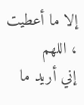إلا ما أعطيت ، اللهم
إني أريد ما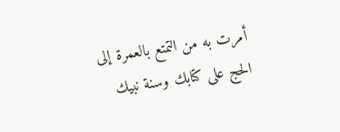أمرت به من التمتع بالعمرة إلى الحج على كتابك وسنة نبيك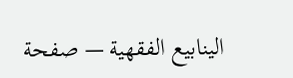الينابيع الفقهية — صفحة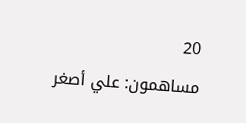20
مساهمون: علي أصغر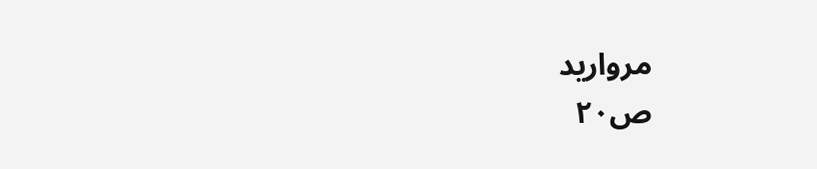مرواريد
ص٢٠